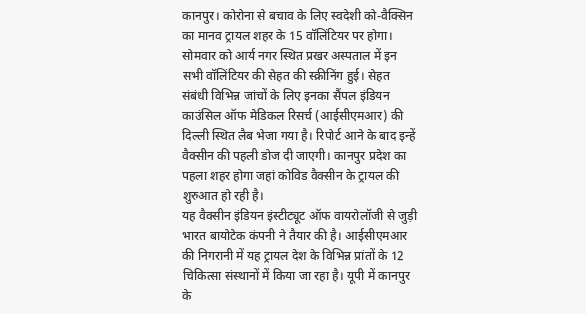कानपुर। कोरोना से बचाव के लिए स्वदेशी को-वैक्सिन का मानव ट्रायल शहर के 15 वॉलिंटियर पर होगा। सोमवार को आर्य नगर स्थित प्रखर अस्पताल में इन सभी वॉलिंटियर की सेहत की स्क्रीनिंग हुई। सेहत संबंधी विभिन्न जांचों के लिए इनका सैंपल इंडियन काउंसिल ऑफ मेडिकल रिसर्च (आईसीएमआर) की दिल्ली स्थित लैब भेजा गया है। रिपोर्ट आने के बाद इन्हें वैक्सीन की पहली डोज दी जाएगी। कानपुर प्रदेश का पहला शहर होगा जहां कोविड वैक्सीन के ट्रायल की शुरुआत हो रही है।
यह वैक्सीन इंडियन इंस्टीट्यूट ऑफ वायरोलॉजी से जुड़ी भारत बायोटेक कंपनी ने तैयार की है। आईसीएमआर की निगरानी में यह ट्रायल देश के विभिन्न प्रांतों के 12 चिकित्सा संस्थानों में किया जा रहा है। यूपी में कानपुर के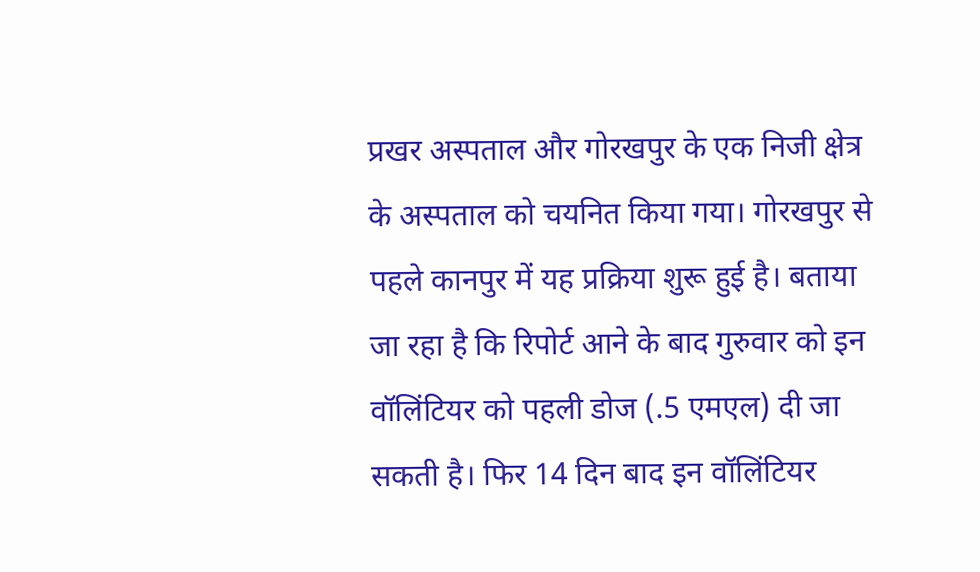प्रखर अस्पताल और गोरखपुर के एक निजी क्षेत्र के अस्पताल को चयनित किया गया। गोरखपुर से पहले कानपुर में यह प्रक्रिया शुरू हुई है। बताया जा रहा है कि रिपोर्ट आने के बाद गुरुवार को इन वॉलिंटियर को पहली डोज (.5 एमएल) दी जा सकती है। फिर 14 दिन बाद इन वॉलिंटियर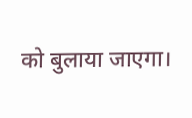को बुलाया जाएगा।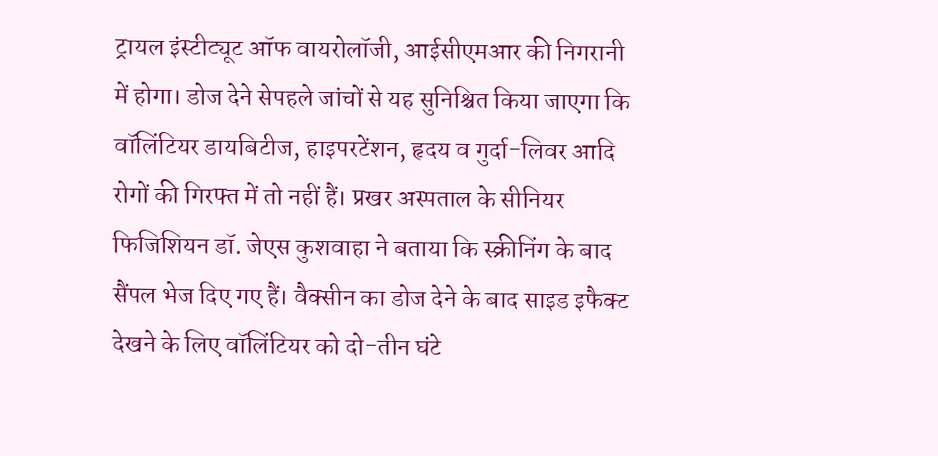ट्रायल इंस्टीट्यूट ऑफ वायरोलॉजी, आईसीएमआर की निगरानी में होगा। डोज देने सेपहले जांचों से यह सुनिश्चित किया जाएगा कि वॉलिंटियर डायबिटीज, हाइपरटेंशन, हृदय व गुर्दा-लिवर आदि रोगों की गिरफ्त में तो नहीं हैं। प्रखर अस्पताल के सीनियर फिजिशियन डॉ. जेएस कुशवाहा ने बताया कि स्क्रीनिंग के बाद सैंपल भेज दिए गए हैं। वैक्सीन का डोज देने के बाद साइड इफैक्ट देखने के लिए वॉलिंटियर को दो-तीन घंटे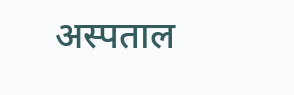अस्पताल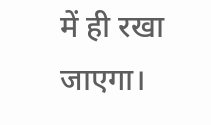में ही रखा जाएगा।